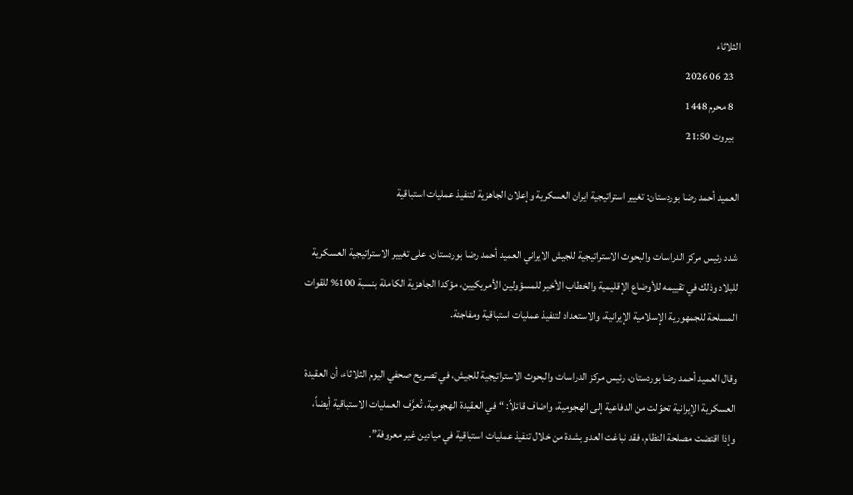الثلاثاء
   23 06 2026
   8 محرم 1448
   بيروت 21:50

العميد أحمد رضا بوردستان: تغيير استراتيجية ايران العسكرية وإعلان الجاهزية لتنفيذ عمليات استباقية

شدد رئيس مركز الدراسات والبحوث الاستراتيجية للجيش الايراني العميد أحمد رضا بوردستان، على تغيير الاستراتيجية العسكرية للبلاد وذلك في تقييمه للأوضاع الإقليمية والخطاب الأخير للمسؤولين الأمريكيين، مؤكدا الجاهزية الكاملة بنسبة 100% للقوات المسلحة للجمهورية الإسلامية الإيرانية، والاستعداد لتنفيذ عمليات استباقية ومفاجئة.

وقال العميد أحمد رضا بوردستان، رئيس مركز الدراسات والبحوث الاستراتيجية للجيش، في تصريح صحفي اليوم الثلاثاء، أن العقيدة العسكرية الإيرانية تحوّلت من الدفاعية إلى الهجومية، واضاف قائلاً: “في العقيدة الهجومية، تُعرَّف العمليات الاستباقية أيضاً، وإذا اقتضت مصلحة النظام، فقد نباغت العدو بشدة من خلال تنفيذ عمليات استباقية في ميادين غير معروفة”.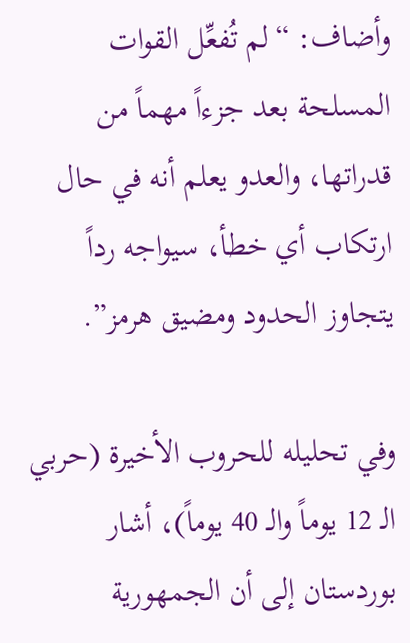وأضاف: “لم تُفعِّل القوات المسلحة بعد جزءاً مهماً من قدراتها، والعدو يعلم أنه في حال ارتكاب أي خطأ، سيواجه رداً يتجاوز الحدود ومضيق هرمز”.

وفي تحليله للحروب الأخيرة (حربي الـ 12 يوماً والـ 40 يوماً)، أشار بوردستان إلى أن الجمهورية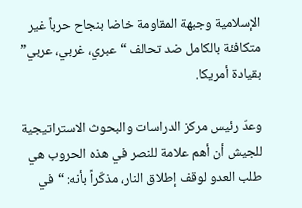الإسلامية وجبهة المقاومة خاضا بنجاح حرباً غير متكافئة بالكامل ضد تحالف “عبري، غربي، عربي” بقيادة أمريكا.

وعدّ رئيس مركز الدراسات والبحوث الاستراتيجية للجيش أن أهم علامة للنصر في هذه الحروب هي طلب العدو لوقف إطلاق النار، مذكّراً بأنه: “في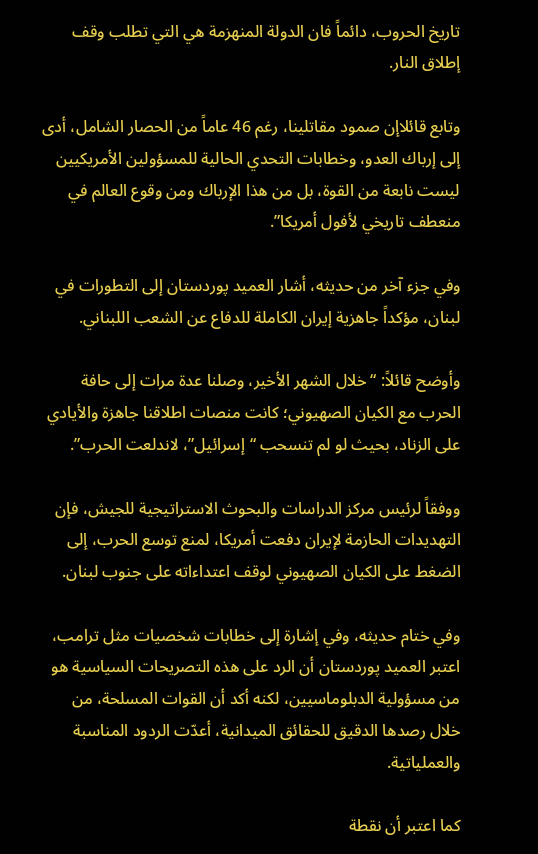تاريخ الحروب، دائماً فان الدولة المنهزمة هي التي تطلب وقف إطلاق النار.

وتابع قائلاإن صمود مقاتلينا، رغم 46 عاماً من الحصار الشامل، أدى إلى إرباك العدو، وخطابات التحدي الحالية للمسؤولين الأمريكيين ليست نابعة من القوة، بل من هذا الإرباك ومن وقوع العالم في منعطف تاريخي لأفول أمريكا”.

وفي جزء آخر من حديثه، أشار العميد پوردستان إلى التطورات في لبنان، مؤكداً جاهزية إيران الكاملة للدفاع عن الشعب اللبناني.

وأوضح قائلاً: “خلال الشهر الأخير، وصلنا عدة مرات إلى حافة الحرب مع الكيان الصهيوني؛ كانت منصات اطلاقنا جاهزة والأيادي على الزناد، بحيث لو لم تنسحب “إسرائيل”، لاندلعت الحرب”.

ووفقاً لرئيس مركز الدراسات والبحوث الاستراتيجية للجيش، فإن التهديدات الحازمة لإيران دفعت أمريكا، لمنع توسع الحرب، إلى الضغط على الكيان الصهيوني لوقف اعتداءاته على جنوب لبنان.

وفي ختام حديثه، وفي إشارة إلى خطابات شخصيات مثل ترامب، اعتبر العميد پوردستان أن الرد على هذه التصريحات السياسية هو من مسؤولية الدبلوماسيين، لكنه أكد أن القوات المسلحة، من خلال رصدها الدقيق للحقائق الميدانية، أعدّت الردود المناسبة والعملياتية.

كما اعتبر أن نقطة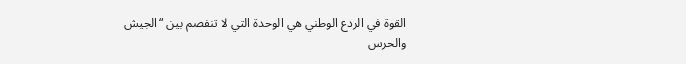القوة في الردع الوطني هي الوحدة التي لا تنفصم بين “الجيش والحرس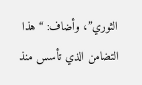الثوري”، وأضاف: “هذا التضامن الذي تأسس منذ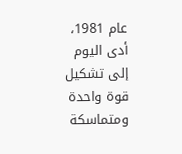عام 1981، أدى اليوم إلى تشكيل قوة واحدة ومتماسكة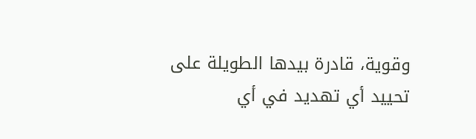وقوية، قادرة بيدها الطويلة على تحييد أي تهديد في أي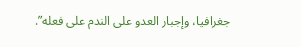جغرافيا، وإجبار العدو على الندم على فعله”.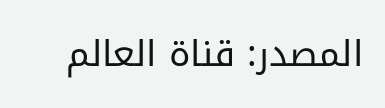المصدر: قناة العالم